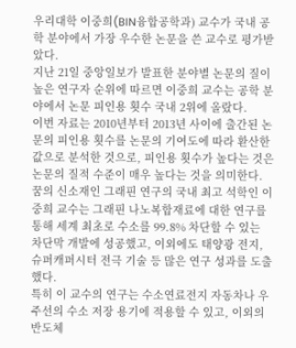우리대학 이중희(BIN융합공학과) 교수가 국내 공학 분야에서 가장 우수한 논문을 쓴 교수로 평가받았다.
지난 21일 중앙일보가 발표한 분야별 논문의 질이 높은 연구자 순위에 따르면 이중희 교수는 공학 분야에서 논문 피인용 횟수 국내 2위에 올랐다.
이번 자료는 2010년부터 2013년 사이에 출간된 논문의 피인용 횟수를 논문의 기여도에 따라 환산한 값으로 분석한 것으로, 피인용 횟수가 높다는 것은 논문의 질적 수준이 매우 높다는 것을 의미한다.
꿈의 신소재인 그래핀 연구의 국내 최고 석학인 이중희 교수는 그래핀 나노복합재료에 대한 연구를 통해 세계 최초로 수소를 99.8% 차단할 수 있는 차단막 개발에 성공했고, 이외에도 태양광 전지, 슈퍼캐퍼시터 전극 기술 등 많은 연구 성과를 도출했다.
특히 이 교수의 연구는 수소연료전지 자동차나 우주선의 수소 저장 용기에 적용할 수 있고, 이외의 반도체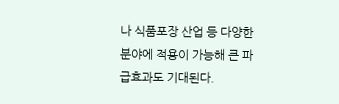나 식품포장 산업 등 다양한 분야에 적용이 가능해 큰 파급효과도 기대된다.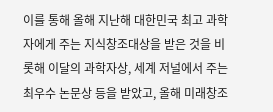이를 통해 올해 지난해 대한민국 최고 과학자에게 주는 지식창조대상을 받은 것을 비롯해 이달의 과학자상, 세계 저널에서 주는 최우수 논문상 등을 받았고, 올해 미래창조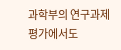과학부의 연구과제 평가에서도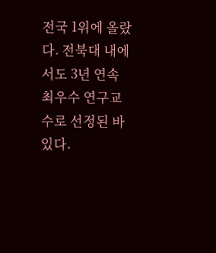전국 1위에 올랐다. 전북대 내에서도 3년 연속 최우수 연구교수로 선정된 바 있다.